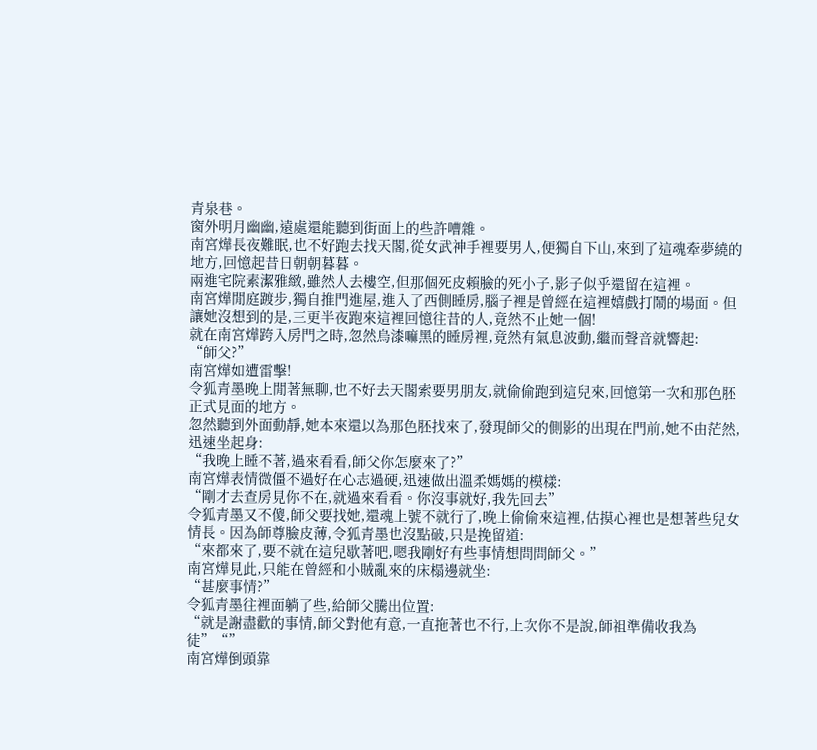青泉巷。
窗外明月幽幽,遠處還能聽到街面上的些許嘈雜。
南宮燁長夜難眠,也不好跑去找天閣,從女武神手裡要男人,便獨自下山,來到了這魂牽夢繞的地方,回憶起昔日朝朝暮暮。
兩進宅院素潔雅緻,雖然人去樓空,但那個死皮賴臉的死小子,影子似乎還留在這裡。
南宮燁閒庭踱步,獨自推門進屋,進入了西側睡房,腦子裡是曾經在這裡嬉戲打鬧的場面。但讓她沒想到的是,三更半夜跑來這裡回憶往昔的人,竟然不止她一個!
就在南宮燁跨入房門之時,忽然烏漆嘛黑的睡房裡,竟然有氣息波動,繼而聲音就響起:
“師父?”
南宮燁如遭雷擊!
令狐青墨晚上閒著無聊,也不好去天閣索要男朋友,就偷偷跑到這兒來,回憶第一次和那色胚正式見面的地方。
忽然聽到外面動靜,她本來還以為那色胚找來了,發現師父的側影的出現在門前,她不由茫然,迅速坐起身:
“我晚上睡不著,過來看看,師父你怎麼來了?”
南宮燁表情微僵不過好在心志過硬,迅速做出溫柔媽媽的模樣:
“剛才去查房見你不在,就過來看看。你沒事就好,我先回去”
令狐青墨又不傻,師父要找她,還魂上號不就行了,晚上偷偷來這裡,估摸心裡也是想著些兒女情長。因為師尊臉皮薄,令狐青墨也沒點破,只是挽留道:
“來都來了,要不就在這兒歇著吧,嗯我剛好有些事情想問問師父。”
南宮燁見此,只能在曾經和小賊亂來的床榻邊就坐:
“甚麼事情?”
令狐青墨往裡面躺了些,給師父騰出位置:
“就是謝盡歡的事情,師父對他有意,一直拖著也不行,上次你不是說,師祖準備收我為徒”“”
南宮燁倒頭靠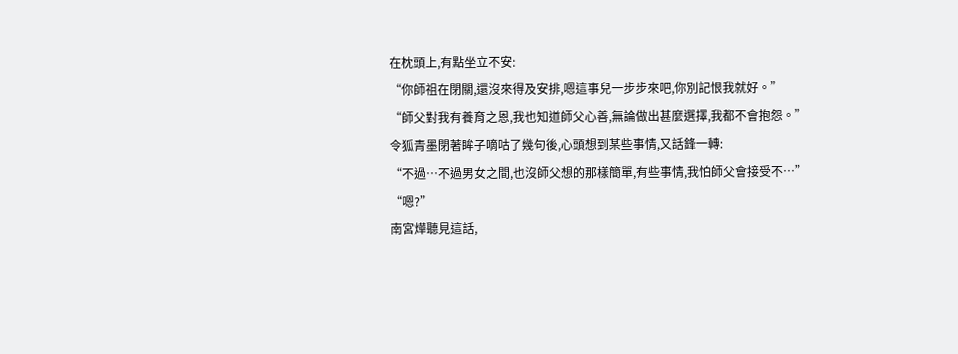在枕頭上,有點坐立不安:
“你師祖在閉關,還沒來得及安排,嗯這事兒一步步來吧,你別記恨我就好。”
“師父對我有養育之恩,我也知道師父心善,無論做出甚麼選擇,我都不會抱怨。”
令狐青墨閉著眸子嘀咕了幾句後,心頭想到某些事情,又話鋒一轉:
“不過…不過男女之間,也沒師父想的那樣簡單,有些事情,我怕師父會接受不…”
“嗯?”
南宮燁聽見這話,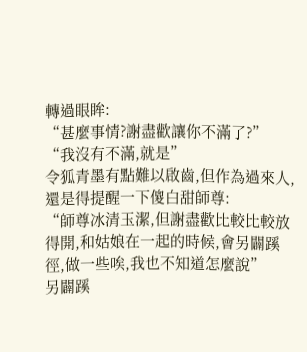轉過眼眸:
“甚麼事情?謝盡歡讓你不滿了?”
“我沒有不滿,就是”
令狐青墨有點難以啟齒,但作為過來人,還是得提醒一下傻白甜師尊:
“師尊冰清玉潔,但謝盡歡比較比較放得開,和姑娘在一起的時候,會另闢蹊徑,做一些唉,我也不知道怎麼說”
另闢蹊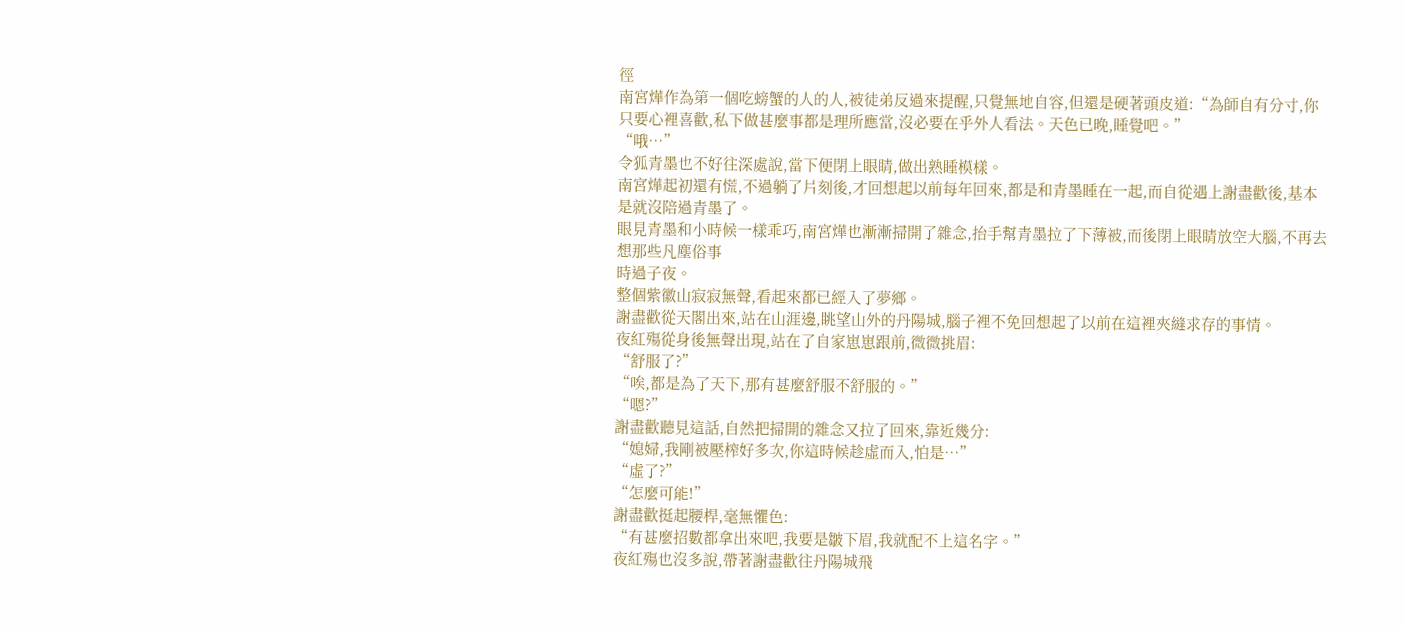徑
南宮燁作為第一個吃螃蟹的人的人,被徒弟反過來提醒,只覺無地自容,但還是硬著頭皮道:“為師自有分寸,你只要心裡喜歡,私下做甚麼事都是理所應當,沒必要在乎外人看法。天色已晚,睡覺吧。”
“哦…”
令狐青墨也不好往深處說,當下便閉上眼睛,做出熟睡模樣。
南宮燁起初還有慌,不過躺了片刻後,才回想起以前每年回來,都是和青墨睡在一起,而自從遇上謝盡歡後,基本是就沒陪過青墨了。
眼見青墨和小時候一樣乖巧,南宮燁也漸漸掃開了雜念,抬手幫青墨拉了下薄被,而後閉上眼睛放空大腦,不再去想那些凡塵俗事
時過子夜。
整個紫徽山寂寂無聲,看起來都已經入了夢鄉。
謝盡歡從天閣出來,站在山涯邊,眺望山外的丹陽城,腦子裡不免回想起了以前在這裡夾縫求存的事情。
夜紅殤從身後無聲出現,站在了自家崽崽跟前,微微挑眉:
“舒服了?”
“唉,都是為了天下,那有甚麼舒服不舒服的。”
“嗯?”
謝盡歡聽見這話,自然把掃開的雜念又拉了回來,靠近幾分:
“媳婦,我剛被壓榨好多次,你這時候趁虛而入,怕是…”
“虛了?”
“怎麼可能!”
謝盡歡挺起腰桿,毫無懼色:
“有甚麼招數都拿出來吧,我要是皺下眉,我就配不上這名字。”
夜紅殤也沒多說,帶著謝盡歡往丹陽城飛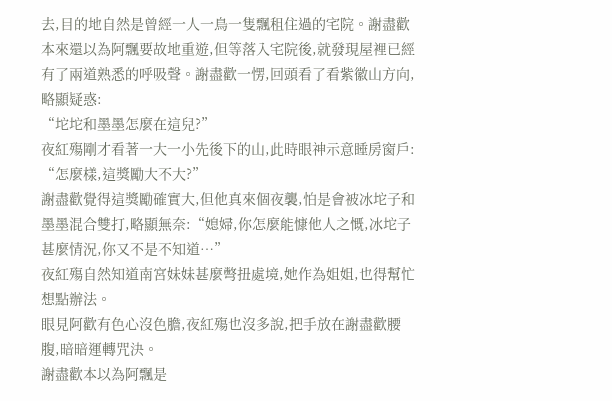去,目的地自然是曾經一人一鳥一隻飄租住過的宅院。謝盡歡本來還以為阿飄要故地重遊,但等落入宅院後,就發現屋裡已經有了兩道熟悉的呼吸聲。謝盡歡一愣,回頭看了看紫徽山方向,略顯疑惑:
“坨坨和墨墨怎麼在這兒?”
夜紅殤剛才看著一大一小先後下的山,此時眼神示意睡房窗戶:
“怎麼樣,這獎勵大不大?”
謝盡歡覺得這獎勵確實大,但他真來個夜襲,怕是會被冰坨子和墨墨混合雙打,略顯無奈:“媳婦,你怎麼能慷他人之慨,冰坨子甚麼情況,你又不是不知道…”
夜紅殤自然知道南宮妹妹甚麼彆扭處境,她作為姐姐,也得幫忙想點辦法。
眼見阿歡有色心沒色膽,夜紅殤也沒多說,把手放在謝盡歡腰腹,暗暗運轉咒決。
謝盡歡本以為阿飄是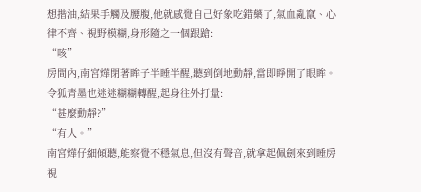想揩油,結果手觸及腰腹,他就感覺自己好象吃錯藥了,氣血亂竄、心律不齊、視野模糊,身形隨之一個跟蹌:
“咳”
房間內,南宮燁閉著眸子半睡半醒,聽到倒地動靜,當即睜開了眼眸。
令狐青墨也迷迷糊糊轉醒,起身往外打量:
“甚麼動靜?”
“有人。”
南宮燁仔細傾聽,能察覺不穩氣息,但沒有聲音,就拿起佩劍來到睡房視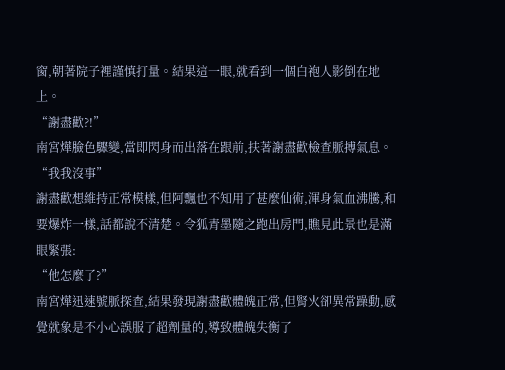窗,朝著院子裡謹慎打量。結果這一眼,就看到一個白袍人影倒在地上。
“謝盡歡?!”
南宮燁臉色驟變,當即閃身而出落在跟前,扶著謝盡歡檢查脈搏氣息。
“我我沒事”
謝盡歡想維持正常模樣,但阿飄也不知用了甚麼仙術,渾身氣血沸騰,和要爆炸一樣,話都說不清楚。令狐青墨隨之跑出房門,瞧見此景也是滿眼緊張:
“他怎麼了?”
南宮燁迅速號脈探查,結果發現謝盡歡體魄正常,但腎火卻異常躁動,感覺就象是不小心誤服了超劑量的,導致體魄失衡了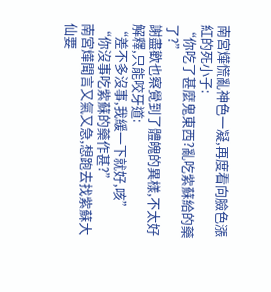南宮燁慌亂神色一凝,再度看向臉色漲紅的死小子:
“你吃了甚麼鬼東西?亂吃紫蘇給的藥了?”
謝盡歡也察覺到了體魄的異樣,不太好解釋,只能咬牙道:
“差不多沒事,我緩一下就好,咳”
“你沒事吃紫蘇的藥作甚?”
南宮燁聞言又氣又急,想跑去找紫蘇大仙要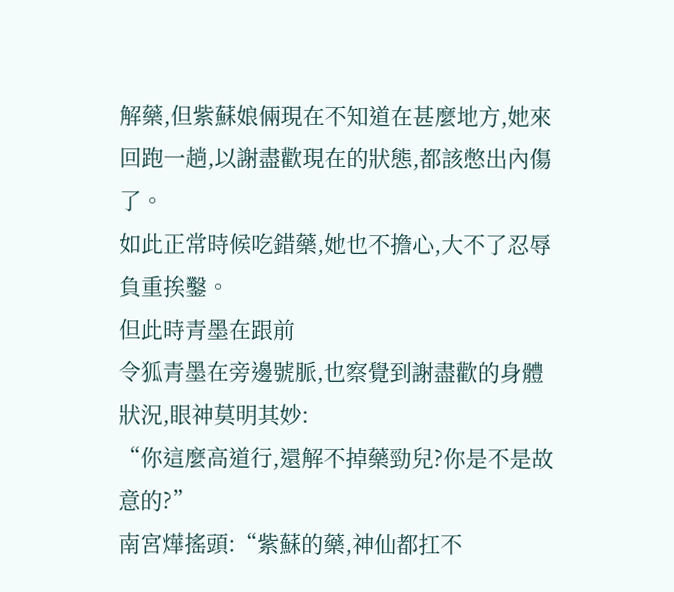解藥,但紫蘇娘倆現在不知道在甚麼地方,她來回跑一趟,以謝盡歡現在的狀態,都該憋出內傷了。
如此正常時候吃錯藥,她也不擔心,大不了忍辱負重挨鑿。
但此時青墨在跟前
令狐青墨在旁邊號脈,也察覺到謝盡歡的身體狀況,眼神莫明其妙:
“你這麼高道行,還解不掉藥勁兒?你是不是故意的?”
南宮燁搖頭:“紫蘇的藥,神仙都扛不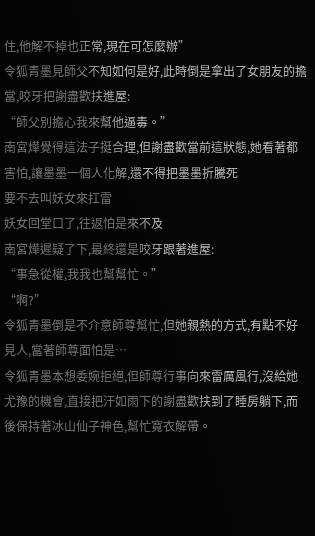住,他解不掉也正常,現在可怎麼辦”
令狐青墨見師父不知如何是好,此時倒是拿出了女朋友的擔當,咬牙把謝盡歡扶進屋:
“師父別擔心我來幫他逼毒。”
南宮燁覺得這法子挺合理,但謝盡歡當前這狀態,她看著都害怕,讓墨墨一個人化解,還不得把墨墨折騰死
要不去叫妖女來扛雷
妖女回堂口了,往返怕是來不及
南宮燁遲疑了下,最終還是咬牙跟著進屋:
“事急從權,我我也幫幫忙。”
“啊?”
令狐青墨倒是不介意師尊幫忙,但她親熱的方式,有點不好見人,當著師尊面怕是…
令狐青墨本想委婉拒絕,但師尊行事向來雷厲風行,沒給她尤豫的機會,直接把汗如雨下的謝盡歡扶到了睡房躺下,而後保持著冰山仙子神色,幫忙寬衣解帶。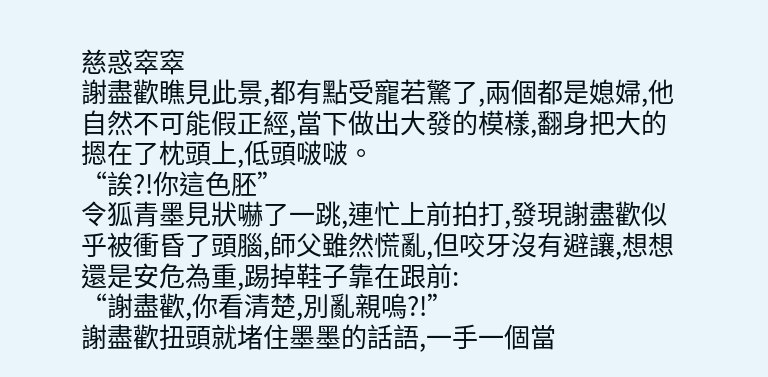慈惑窣窣
謝盡歡瞧見此景,都有點受寵若驚了,兩個都是媳婦,他自然不可能假正經,當下做出大發的模樣,翻身把大的摁在了枕頭上,低頭啵啵。
“誒?!你這色胚”
令狐青墨見狀嚇了一跳,連忙上前拍打,發現謝盡歡似乎被衝昏了頭腦,師父雖然慌亂,但咬牙沒有避讓,想想還是安危為重,踢掉鞋子靠在跟前:
“謝盡歡,你看清楚,別亂親嗚?!”
謝盡歡扭頭就堵住墨墨的話語,一手一個當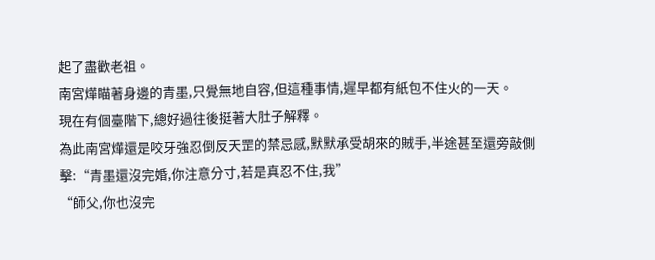起了盡歡老祖。
南宮燁瞄著身邊的青墨,只覺無地自容,但這種事情,遲早都有紙包不住火的一天。
現在有個臺階下,總好過往後挺著大肚子解釋。
為此南宮燁還是咬牙強忍倒反天罡的禁忌感,默默承受胡來的賊手,半途甚至還旁敲側擊:“青墨還沒完婚,你注意分寸,若是真忍不住,我”
“師父,你也沒完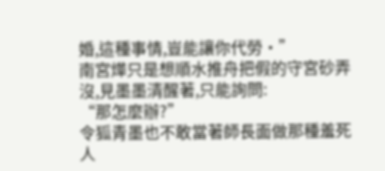婚,這種事情,豈能讓你代勞·”
南宮燁只是想順水推舟把假的守宮砂弄沒,見墨墨清醒著,只能詢問:
“那怎麼辦?”
令狐青墨也不敢當著師長面做那種羞死人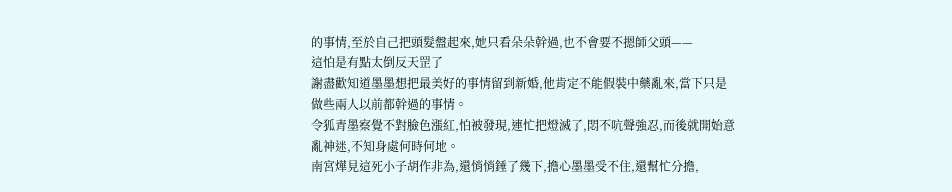的事情,至於自己把頭髮盤起來,她只看朵朵幹過,也不會要不摁師父頭——
這怕是有點太倒反天罡了
謝盡歡知道墨墨想把最美好的事情留到新婚,他肯定不能假裝中藥亂來,當下只是做些兩人以前都幹過的事情。
令狐青墨察覺不對臉色漲紅,怕被發現,連忙把燈滅了,悶不吭聲強忍,而後就開始意亂神迷,不知身處何時何地。
南宮燁見這死小子胡作非為,還悄悄錘了幾下,擔心墨墨受不住,還幫忙分擔,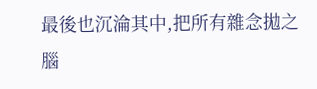最後也沉淪其中,把所有雜念拋之腦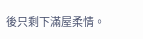後只剩下滿屋柔情。